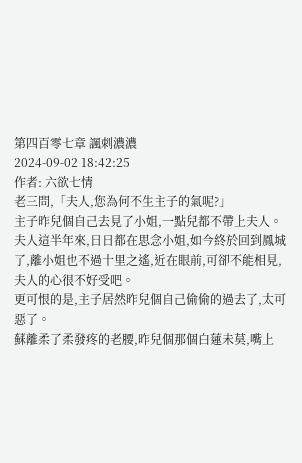第四百零七章 諷刺濃濃
2024-09-02 18:42:25
作者: 六欲七情
老三問,「夫人,您為何不生主子的氣呢?」
主子昨兒個自己去見了小姐,一點兒都不帶上夫人。
夫人這半年來,日日都在思念小姐,如今終於回到鳳城了,離小姐也不過十里之遙,近在眼前,可卻不能相見,夫人的心很不好受吧。
更可恨的是,主子居然昨兒個自己偷偷的過去了,太可惡了。
蘇離柔了柔發疼的老腰,昨兒個那個白蓮未莫,嘴上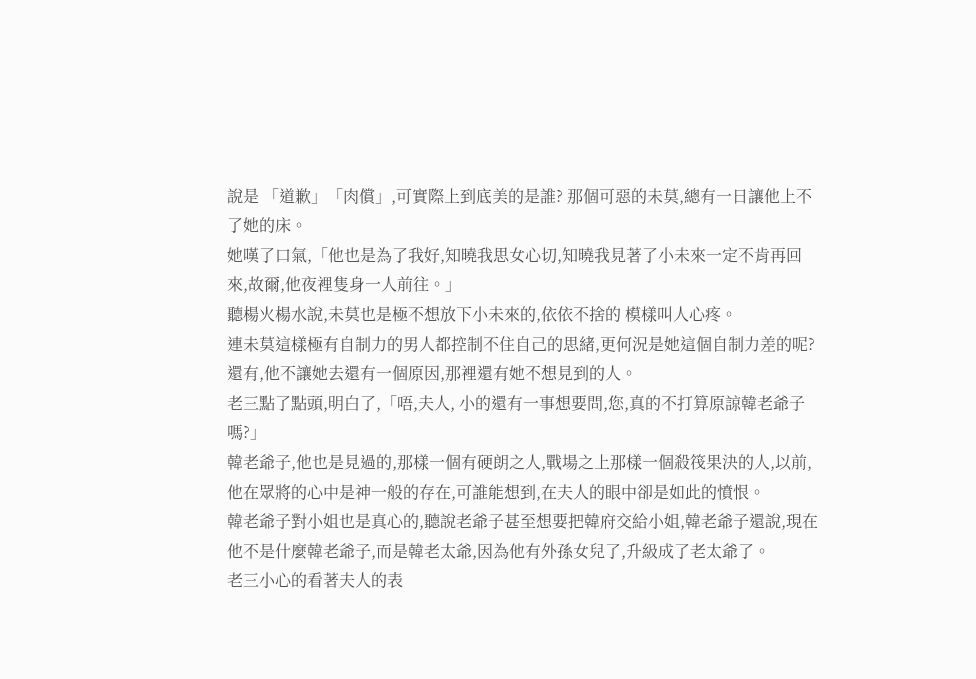說是 「道歉」「肉償」,可實際上到底美的是誰? 那個可惡的未莫,總有一日讓他上不了她的床。
她嘆了口氣,「他也是為了我好,知曉我思女心切,知曉我見著了小未來一定不肯再回來,故爾,他夜裡隻身一人前往。」
聽楊火楊水說,未莫也是極不想放下小未來的,依依不捨的 模樣叫人心疼。
連未莫這樣極有自制力的男人都控制不住自己的思緒,更何況是她這個自制力差的呢?
還有,他不讓她去還有一個原因,那裡還有她不想見到的人。
老三點了點頭,明白了,「唔,夫人, 小的還有一事想要問,您,真的不打算原諒韓老爺子嗎?」
韓老爺子,他也是見過的,那樣一個有硬朗之人,戰場之上那樣一個殺筏果決的人,以前,他在眾將的心中是神一般的存在,可誰能想到,在夫人的眼中卻是如此的憤恨。
韓老爺子對小姐也是真心的,聽說老爺子甚至想要把韓府交給小姐,韓老爺子還說,現在他不是什麼韓老爺子,而是韓老太爺,因為他有外孫女兒了,升級成了老太爺了。
老三小心的看著夫人的表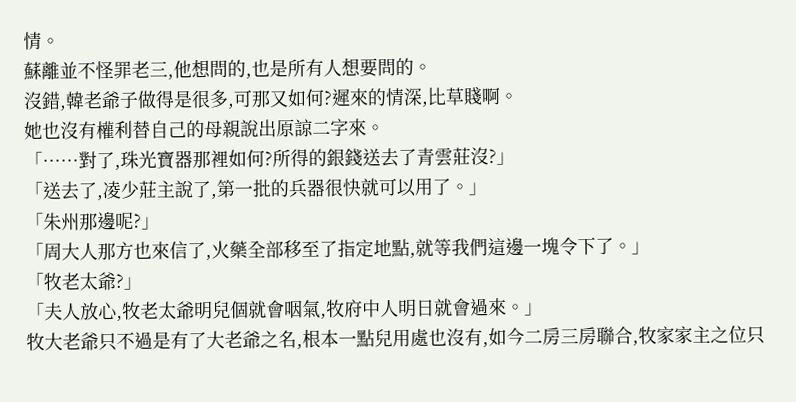情。
蘇離並不怪罪老三,他想問的,也是所有人想要問的。
沒錯,韓老爺子做得是很多,可那又如何?遲來的情深,比草賤啊。
她也沒有權利替自己的母親說出原諒二字來。
「……對了,珠光寶器那裡如何?所得的銀錢送去了青雲莊沒?」
「送去了,凌少莊主說了,第一批的兵器很快就可以用了。」
「朱州那邊呢?」
「周大人那方也來信了,火藥全部移至了指定地點,就等我們這邊一塊令下了。」
「牧老太爺?」
「夫人放心,牧老太爺明兒個就會咽氣,牧府中人明日就會過來。」
牧大老爺只不過是有了大老爺之名,根本一點兒用處也沒有,如今二房三房聯合,牧家家主之位只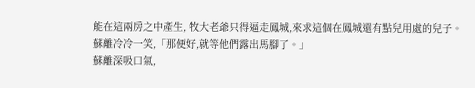能在這兩房之中產生, 牧大老爺只得逼走鳳城,來求這個在鳳城還有點兒用處的兒子。
蘇離冷冷一笑,「那便好,就等他們露出馬腳了。」
蘇離深吸口氣,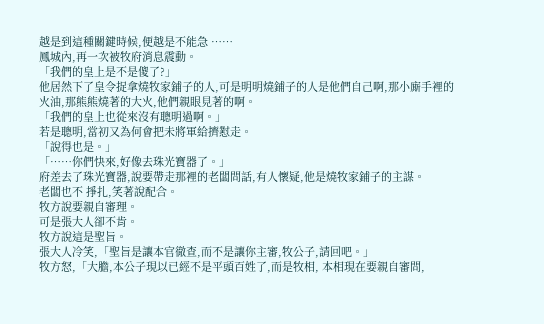越是到這種關鍵時候,便越是不能急 ……
鳳城內,再一次被牧府消息震動。
「我們的皇上是不是傻了?」
他居然下了皇令捉拿燒牧家鋪子的人,可是明明燒鋪子的人是他們自己啊,那小廝手裡的火油,那熊熊燒著的大火,他們親眼見著的啊。
「我們的皇上也從來沒有聰明過啊。」
若是聰明,當初又為何會把未將軍給擠懟走。
「說得也是。」
「……你們快來,好像去珠光寶器了。」
府差去了珠光寶器,說要帶走那裡的老闆問話,有人懷疑,他是燒牧家鋪子的主謀。
老闆也不 掙扎,笑著說配合。
牧方說要親自審理。
可是張大人卻不肯。
牧方說這是聖旨。
張大人冷笑,「聖旨是讓本官徹查,而不是讓你主審,牧公子,請回吧。」
牧方怒,「大膽,本公子現以已經不是平頭百姓了,而是牧相, 本相現在要親自審問,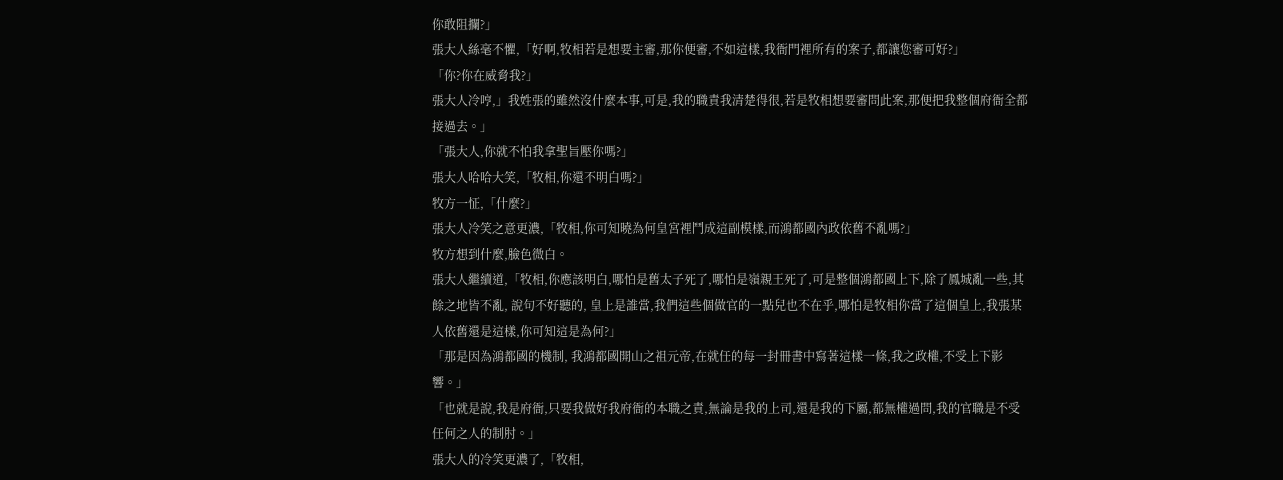你敢阻攔?」
張大人絲毫不懼,「好啊,牧相若是想要主審,那你便審,不如這樣,我衙門裡所有的案子,都讓您審可好?」
「你?你在威脅我?」
張大人冷哼,」我姓張的雖然沒什麼本事,可是,我的職責我清楚得很,若是牧相想要審問此案,那便把我整個府衙全都接過去。」
「張大人,你就不怕我拿聖旨壓你嗎?」
張大人哈哈大笑,「牧相,你還不明白嗎?」
牧方一怔,「什麼?」
張大人冷笑之意更濃,「牧相,你可知曉為何皇宮裡鬥成這副模樣,而鴻都國內政依舊不亂嗎?」
牧方想到什麼,臉色微白。
張大人繼續道,「牧相,你應該明白,哪怕是舊太子死了,哪怕是嶺親王死了,可是整個鴻都國上下,除了鳳城亂一些,其餘之地皆不亂, 說句不好聽的, 皇上是誰當,我們這些個做官的一點兒也不在乎,哪怕是牧相你當了這個皇上,我張某人依舊還是這樣,你可知這是為何?」
「那是因為鴻都國的機制, 我鴻都國開山之祖元帝,在就任的每一封冊書中寫著這樣一條,我之政權,不受上下影響。」
「也就是說,我是府衙,只要我做好我府衙的本職之責,無論是我的上司,還是我的下屬,都無權過問,我的官職是不受任何之人的制肘。」
張大人的冷笑更濃了,「牧相,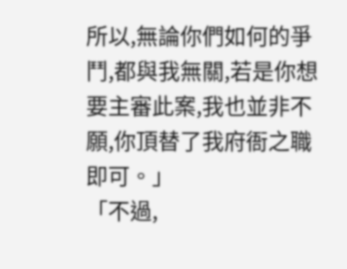所以,無論你們如何的爭鬥,都與我無關,若是你想要主審此案,我也並非不願,你頂替了我府衙之職即可。」
「不過,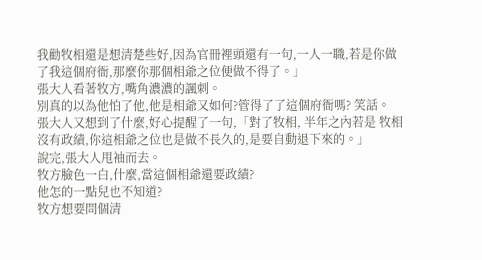我勸牧相還是想清楚些好,因為官冊裡頭還有一句,一人一職,若是你做了我這個府衙,那麼你那個相爺之位便做不得了。」
張大人看著牧方,嘴角濃濃的諷刺。
別真的以為他怕了他,他是相爺又如何?管得了了這個府衙嗎? 笑話。
張大人又想到了什麼,好心提醒了一句,「對了牧相, 半年之內若是 牧相沒有政績,你這相爺之位也是做不長久的,是要自動退下來的。」
說完,張大人甩袖而去。
牧方臉色一白,什麼,當這個相爺還要政績?
他怎的一點兒也不知道?
牧方想要問個清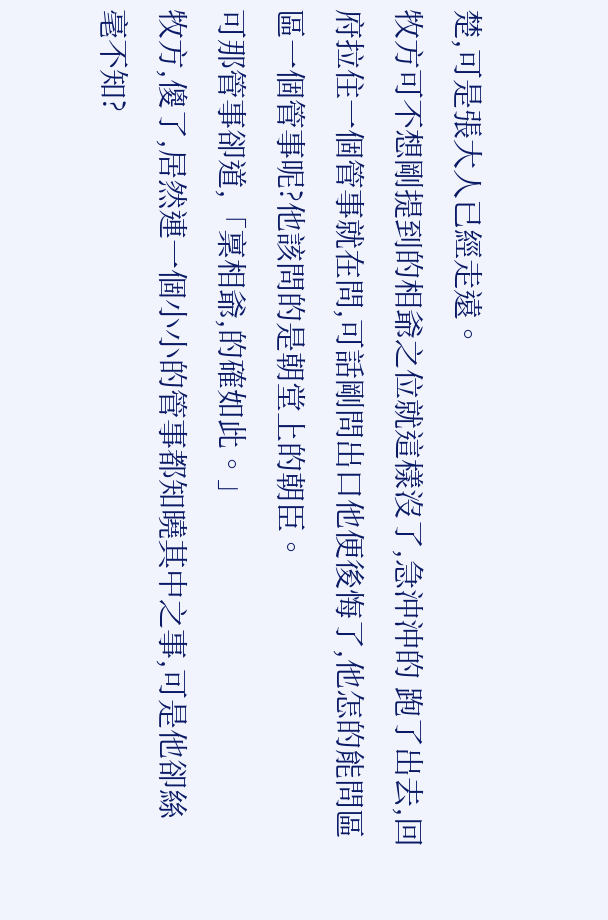楚,可是張大人已經走遠。
牧方可不想剛提到的相爺之位就這樣沒了,急沖沖的 跑了出去,回府拉住一個管事就在問,可話剛問出口他便後悔了,他怎的能問區區一個管事呢?他該問的是朝堂上的朝臣。
可那管事卻道,「稟相爺,的確如此。」
牧方,傻了,居然連一個小小的管事都知曉其中之事,可是他卻絲毫不知?